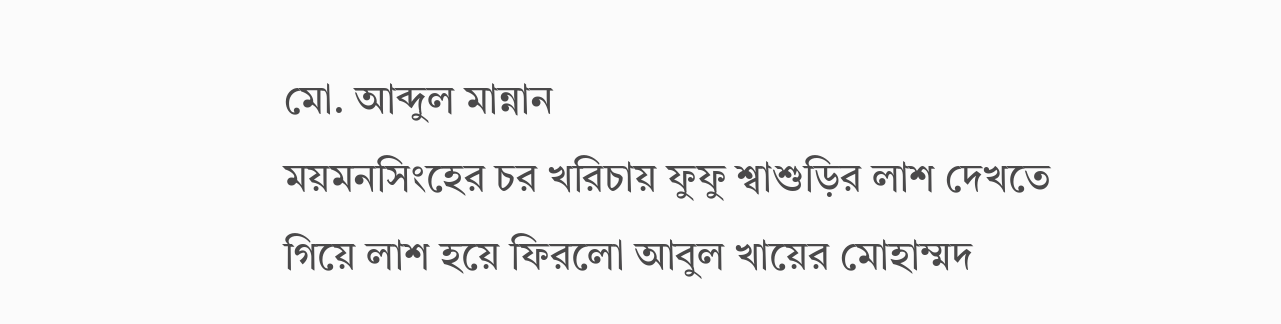মো. আব্দুল মান্নান
ময়মনসিংহের চর খরিচায় ফুফু শ্বাশুড়ির লাশ দেখতে গিয়ে লাশ হয়ে ফিরলো আবুল খায়ের মোহাম্মদ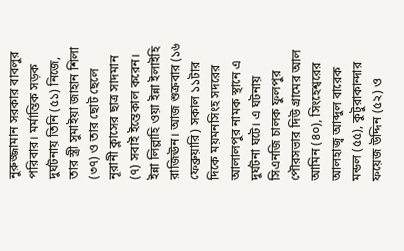নুরুজ্জামান সরকার বাবলুর পরিবার। মর্মান্তিক সড়ক দুর্ঘটনায় তিনি (৫১) নিজে, তার স্ত্রী সুমাইয়া জাহান শিলা (৩৭) ও তার ছোট ছেলে নূরানী ক্লাসের ছাত্র সাদমান (৭) সবাই ইন্তেকাল করেন। ইন্না লিল্লাহি ওয়া ইন্না ইলাইহি রাজিঊন। আজ শুক্রবার (১৬ ফেব্রুয়ারি) সকাল ১১টার দিকে ময়মনসিংহ সদরের আলালপুর নামক স্থানে এ দুর্ঘটনা ঘটে। এ ঘটনায় সিএনজি চালক ফুলপুর পৌরসভার দিউ গ্রামের আল আমিন (৪০), সিংহেশ্বরের আলহাজ্ব আব্দুল বারেক মন্ডল (৫৫), কুটুরাকান্দার ফয়েজ উদ্দিন (৫২) ও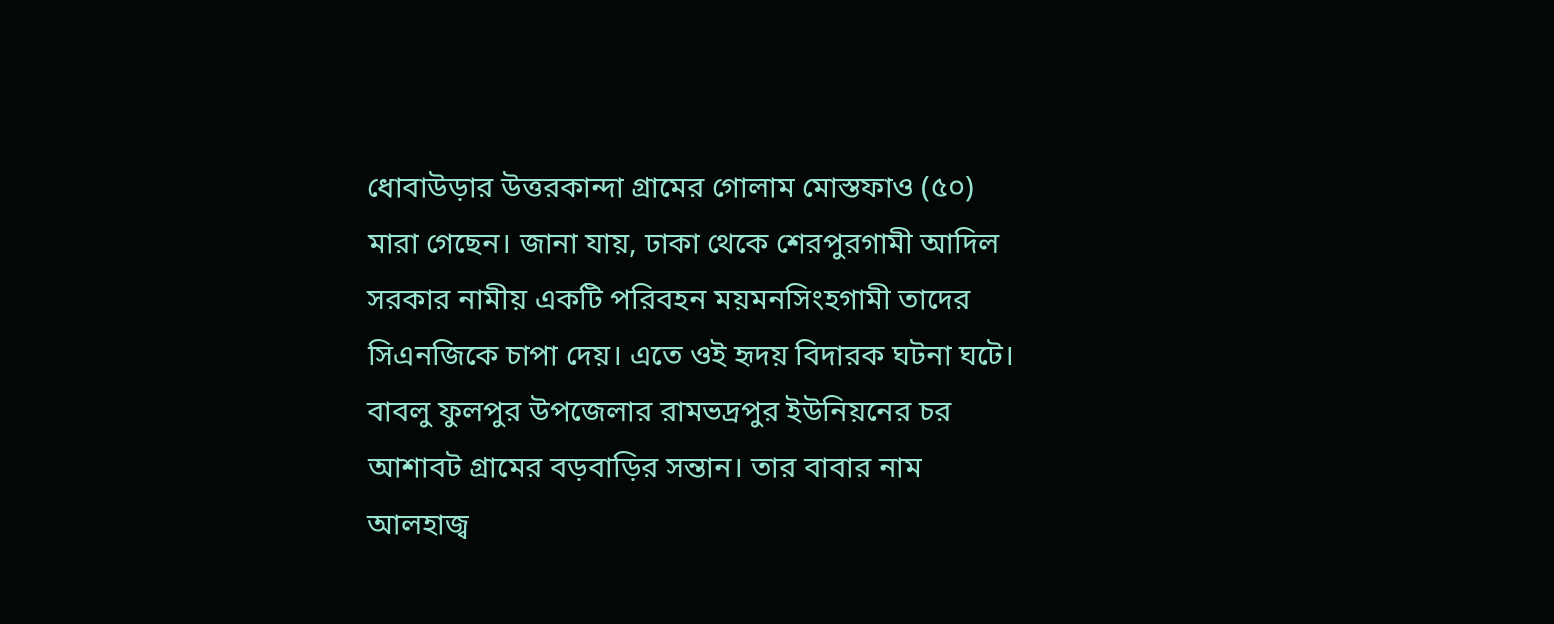ধোবাউড়ার উত্তরকান্দা গ্রামের গোলাম মোস্তফাও (৫০) মারা গেছেন। জানা যায়, ঢাকা থেকে শেরপুরগামী আদিল সরকার নামীয় একটি পরিবহন ময়মনসিংহগামী তাদের সিএনজিকে চাপা দেয়। এতে ওই হৃদয় বিদারক ঘটনা ঘটে। বাবলু ফুলপুর উপজেলার রামভদ্রপুর ইউনিয়নের চর আশাবট গ্রামের বড়বাড়ির সন্তান। তার বাবার নাম আলহাজ্ব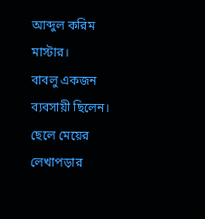আব্দুল করিম মাস্টার।
বাবলু একজন ব্যবসায়ী ছিলেন। ছেলে মেয়ের লেখাপড়ার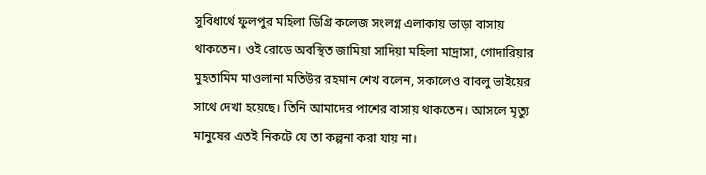সুবিধার্থে ফুলপুর মহিলা ডিগ্রি কলেজ সংলগ্ন এলাকায় ভাড়া বাসায় থাকতেন। ওই রোডে অবস্থিত জামিয়া সাদিয়া মহিলা মাদ্রাসা, গোদারিয়ার মুহতামিম মাওলানা মতিউর রহমান শেখ বলেন, সকালেও বাবলু ভাইয়ের সাথে দেখা হয়েছে। তিনি আমাদের পাশের বাসায় থাকতেন। আসলে মৃত্যু মানুষের এতই নিকটে যে তা কল্পনা করা যায় না।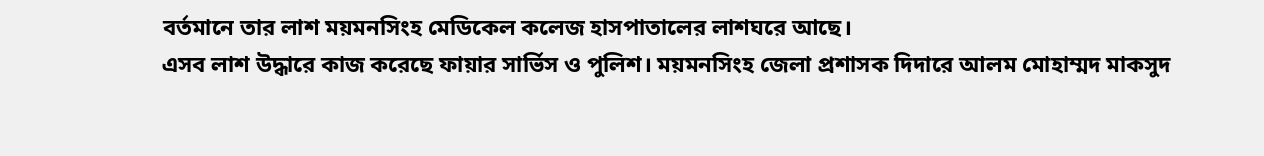বর্তমানে তার লাশ ময়মনসিংহ মেডিকেল কলেজ হাসপাতালের লাশঘরে আছে।
এসব লাশ উদ্ধারে কাজ করেছে ফায়ার সার্ভিস ও পুলিশ। ময়মনসিংহ জেলা প্রশাসক দিদারে আলম মোহাম্মদ মাকসুদ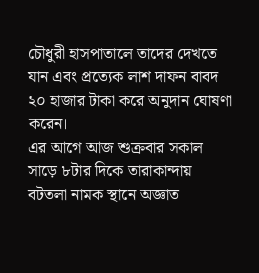চৌধুরী হাসপাতালে তাদের দেখতে যান এবং প্রত্যেক লাশ দাফন বাবদ ২০ হাজার টাকা করে অনুদান ঘোষণা করেন।
এর আগে আজ শুক্রবার সকাল সাড়ে ৮টার দিকে তারাকান্দায় বটতলা নামক স্থানে অজ্ঞাত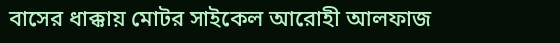বাসের ধাক্কায় মোটর সাইকেল আরোহী আলফাজ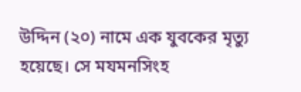উদ্দিন (২০) নামে এক যুবকের মৃত্যু হয়েছে। সে মযমনসিংহ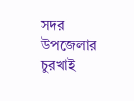সদর উপজেলার চুরখাই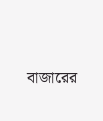বাজারের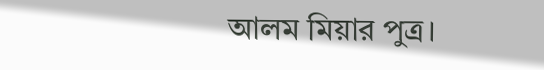আলম মিয়ার পুত্র।